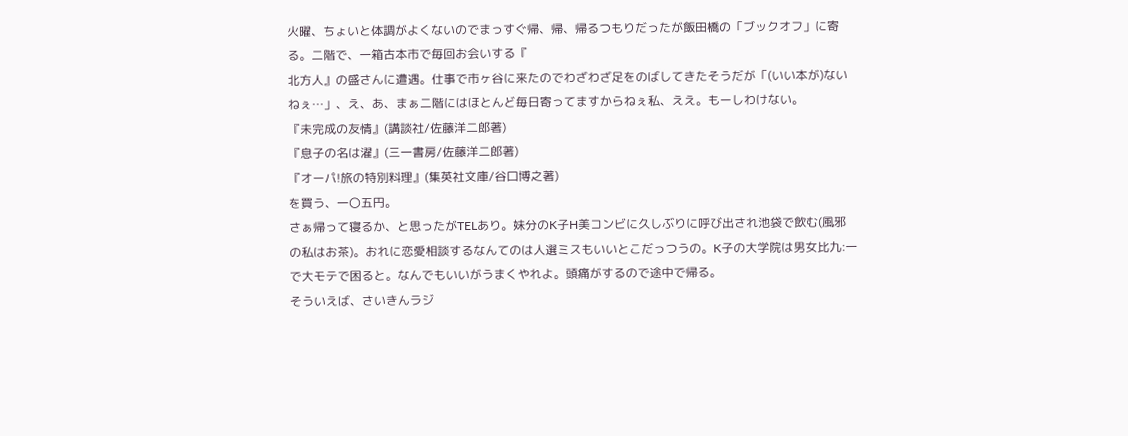火曜、ちょいと体調がよくないのでまっすぐ帰、帰、帰るつもりだったが飯田橋の「ブックオフ」に寄る。二階で、一箱古本市で毎回お会いする『
北方人』の盛さんに遭遇。仕事で市ヶ谷に来たのでわざわざ足をのばしてきたそうだが「(いい本が)ないねぇ…」、え、あ、まぁ二階にはほとんど毎日寄ってますからねぇ私、ええ。もーしわけない。
『未完成の友情』(講談社/佐藤洋二郎著)
『息子の名は濯』(三一書房/佐藤洋二郎著)
『オーパ!旅の特別料理』(集英社文庫/谷口博之著)
を買う、一〇五円。
さぁ帰って寝るか、と思ったがTELあり。妹分のK子H美コンビに久しぶりに呼び出され池袋で飲む(風邪の私はお茶)。おれに恋愛相談するなんてのは人選ミスもいいとこだっつうの。K子の大学院は男女比九:一で大モテで困ると。なんでもいいがうまくやれよ。頭痛がするので途中で帰る。
そういえば、さいきんラジ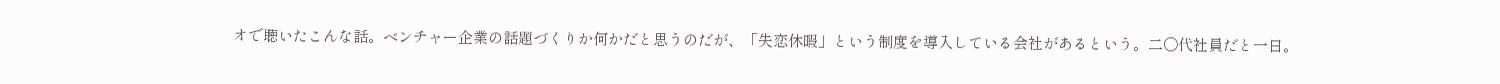オで聴いたこんな話。ベンチャー企業の話題づくりか何かだと思うのだが、「失恋休暇」という制度を導入している会社があるという。二〇代社員だと一日。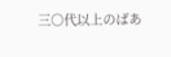三〇代以上のばあ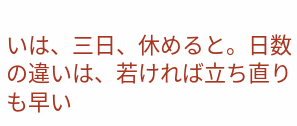いは、三日、休めると。日数の違いは、若ければ立ち直りも早い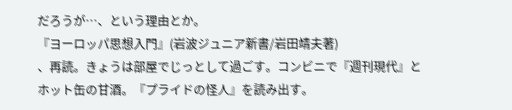だろうが…、という理由とか。
『ヨーロッパ思想入門』(岩波ジュニア新書/岩田靖夫著)
、再読。きょうは部屋でじっとして過ごす。コンビニで『週刊現代』とホット缶の甘酒。『プライドの怪人』を読み出す。